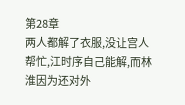第28章
两人都解了衣服,没让宫人帮忙,江时序自己能解,而林淮因为还对外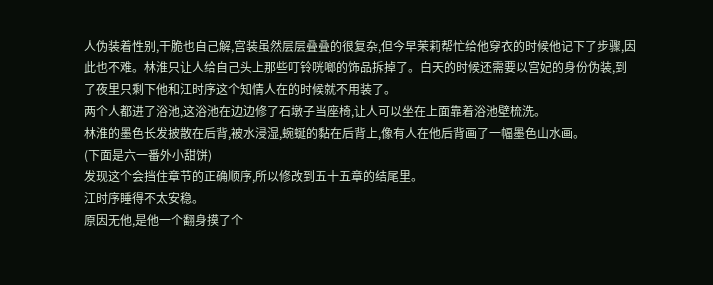人伪装着性别,干脆也自己解,宫装虽然层层叠叠的很复杂,但今早茉莉帮忙给他穿衣的时候他记下了步骤,因此也不难。林淮只让人给自己头上那些叮铃咣啷的饰品拆掉了。白天的时候还需要以宫妃的身份伪装,到了夜里只剩下他和江时序这个知情人在的时候就不用装了。
两个人都进了浴池,这浴池在边边修了石墩子当座椅,让人可以坐在上面靠着浴池壁梳洗。
林淮的墨色长发披散在后背,被水浸湿,蜿蜒的黏在后背上,像有人在他后背画了一幅墨色山水画。
(下面是六一番外小甜饼)
发现这个会挡住章节的正确顺序,所以修改到五十五章的结尾里。
江时序睡得不太安稳。
原因无他,是他一个翻身摸了个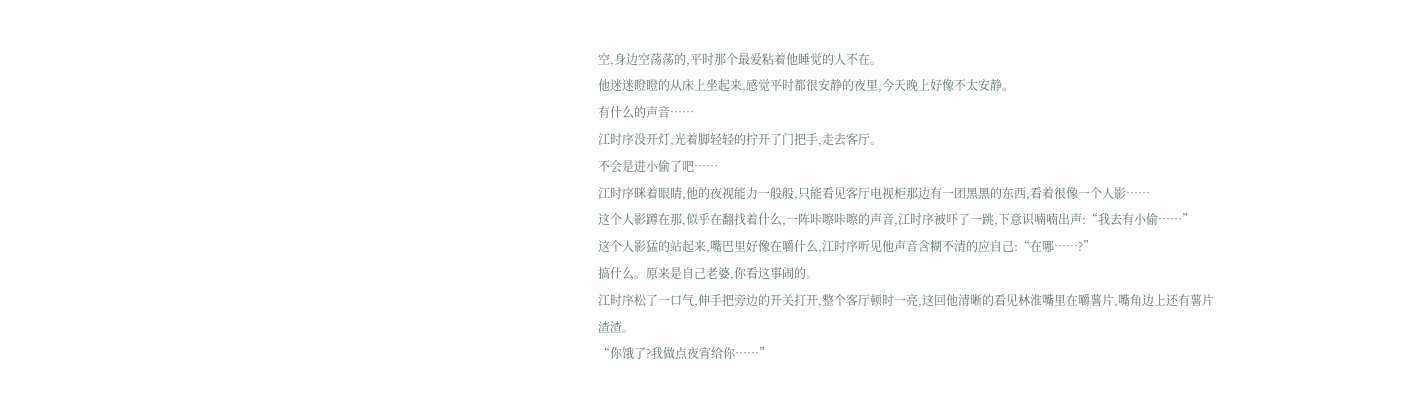空,身边空荡荡的,平时那个最爱粘着他睡觉的人不在。
他迷迷瞪瞪的从床上坐起来,感觉平时都很安静的夜里,今天晚上好像不太安静。
有什么的声音……
江时序没开灯,光着脚轻轻的拧开了门把手,走去客厅。
不会是进小偷了吧……
江时序眯着眼睛,他的夜视能力一般般,只能看见客厅电视柜那边有一团黑黑的东西,看着很像一个人影……
这个人影蹲在那,似乎在翻找着什么,一阵咔嚓咔嚓的声音,江时序被吓了一跳,下意识喃喃出声:“我去有小偷……”
这个人影猛的站起来,嘴巴里好像在嚼什么,江时序听见他声音含糊不清的应自己:“在哪……?”
搞什么。原来是自己老婆,你看这事闹的。
江时序松了一口气,伸手把旁边的开关打开,整个客厅顿时一亮,这回他清晰的看见林淮嘴里在嚼薯片,嘴角边上还有薯片渣渣。
“你饿了?我做点夜宵给你……”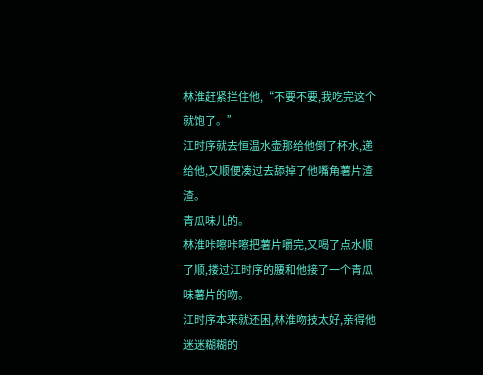林淮赶紧拦住他,“不要不要,我吃完这个就饱了。”
江时序就去恒温水壶那给他倒了杯水,递给他,又顺便凑过去舔掉了他嘴角薯片渣渣。
青瓜味儿的。
林淮咔嚓咔嚓把薯片嚼完,又喝了点水顺了顺,搂过江时序的腰和他接了一个青瓜味薯片的吻。
江时序本来就还困,林淮吻技太好,亲得他迷迷糊糊的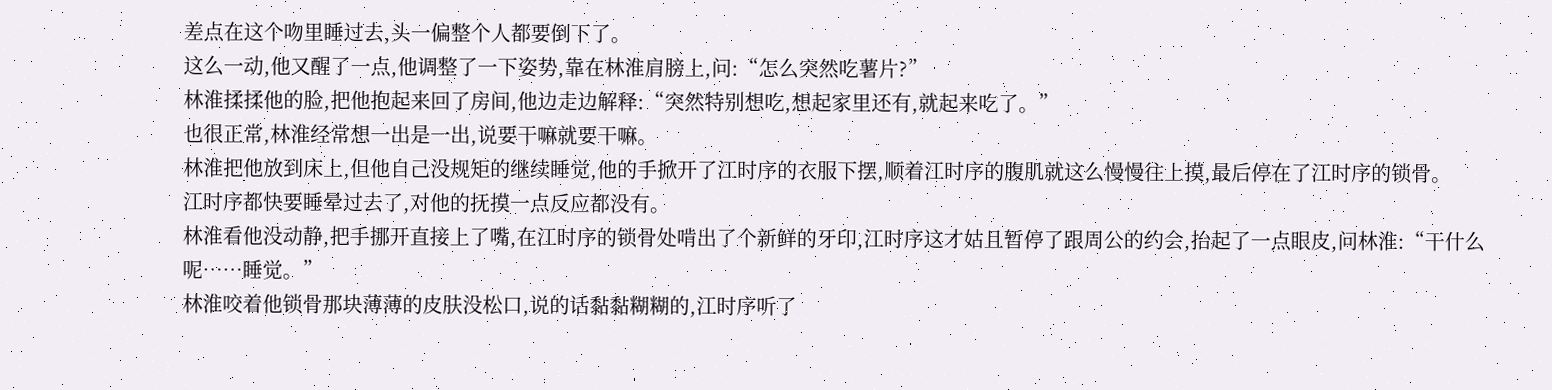差点在这个吻里睡过去,头一偏整个人都要倒下了。
这么一动,他又醒了一点,他调整了一下姿势,靠在林淮肩膀上,问:“怎么突然吃薯片?”
林淮揉揉他的脸,把他抱起来回了房间,他边走边解释:“突然特别想吃,想起家里还有,就起来吃了。”
也很正常,林淮经常想一出是一出,说要干嘛就要干嘛。
林淮把他放到床上,但他自己没规矩的继续睡觉,他的手掀开了江时序的衣服下摆,顺着江时序的腹肌就这么慢慢往上摸,最后停在了江时序的锁骨。
江时序都快要睡晕过去了,对他的抚摸一点反应都没有。
林淮看他没动静,把手挪开直接上了嘴,在江时序的锁骨处啃出了个新鲜的牙印,江时序这才姑且暂停了跟周公的约会,抬起了一点眼皮,问林淮:“干什么呢……睡觉。”
林淮咬着他锁骨那块薄薄的皮肤没松口,说的话黏黏糊糊的,江时序听了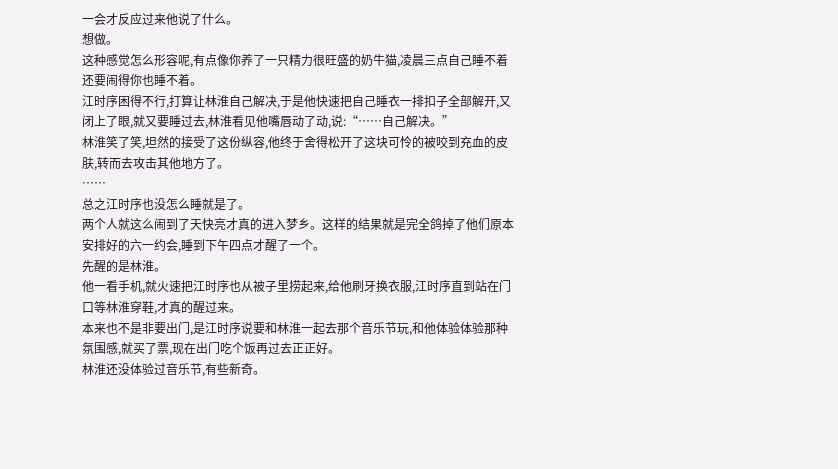一会才反应过来他说了什么。
想做。
这种感觉怎么形容呢,有点像你养了一只精力很旺盛的奶牛猫,凌晨三点自己睡不着还要闹得你也睡不着。
江时序困得不行,打算让林淮自己解决,于是他快速把自己睡衣一排扣子全部解开,又闭上了眼,就又要睡过去,林淮看见他嘴唇动了动,说:“……自己解决。”
林淮笑了笑,坦然的接受了这份纵容,他终于舍得松开了这块可怜的被咬到充血的皮肤,转而去攻击其他地方了。
……
总之江时序也没怎么睡就是了。
两个人就这么闹到了天快亮才真的进入梦乡。这样的结果就是完全鸽掉了他们原本安排好的六一约会,睡到下午四点才醒了一个。
先醒的是林淮。
他一看手机,就火速把江时序也从被子里捞起来,给他刷牙换衣服,江时序直到站在门口等林淮穿鞋,才真的醒过来。
本来也不是非要出门,是江时序说要和林淮一起去那个音乐节玩,和他体验体验那种氛围感,就买了票,现在出门吃个饭再过去正正好。
林淮还没体验过音乐节,有些新奇。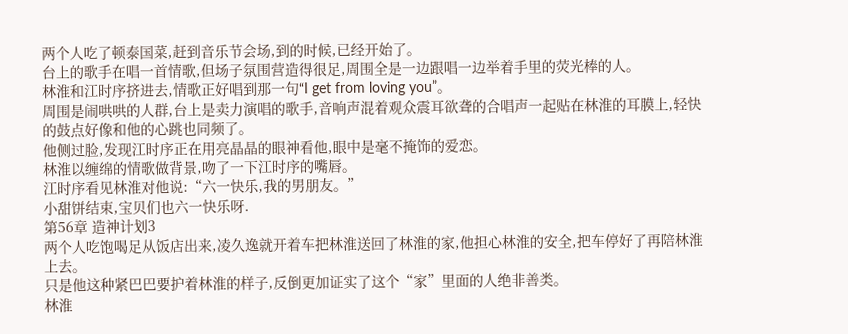两个人吃了顿泰国菜,赶到音乐节会场,到的时候,已经开始了。
台上的歌手在唱一首情歌,但场子氛围营造得很足,周围全是一边跟唱一边举着手里的荧光棒的人。
林淮和江时序挤进去,情歌正好唱到那一句“I get from loving you”。
周围是闹哄哄的人群,台上是卖力演唱的歌手,音响声混着观众震耳欲聋的合唱声一起贴在林淮的耳膜上,轻快的鼓点好像和他的心跳也同频了。
他侧过脸,发现江时序正在用亮晶晶的眼神看他,眼中是毫不掩饰的爱恋。
林淮以缠绵的情歌做背景,吻了一下江时序的嘴唇。
江时序看见林淮对他说:“六一快乐,我的男朋友。”
小甜饼结束,宝贝们也六一快乐呀.
第56章 造神计划3
两个人吃饱喝足从饭店出来,凌久逸就开着车把林淮送回了林淮的家,他担心林淮的安全,把车停好了再陪林淮上去。
只是他这种紧巴巴要护着林淮的样子,反倒更加证实了这个“家”里面的人绝非善类。
林淮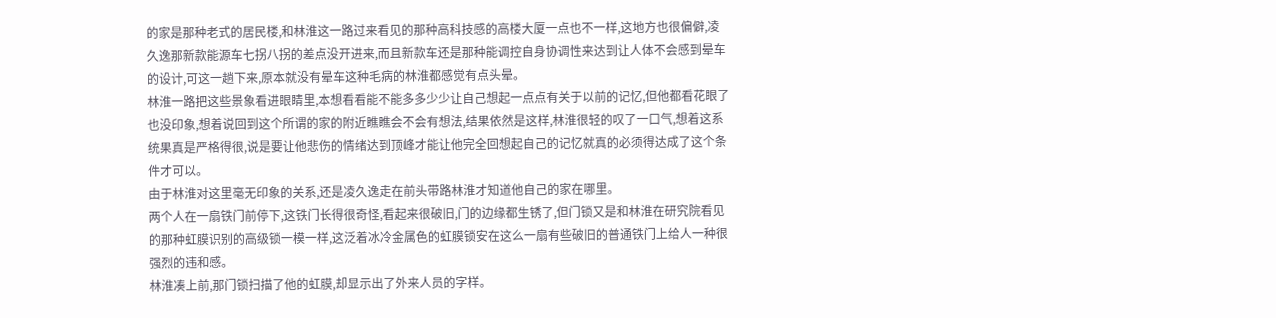的家是那种老式的居民楼,和林淮这一路过来看见的那种高科技感的高楼大厦一点也不一样,这地方也很偏僻,凌久逸那新款能源车七拐八拐的差点没开进来,而且新款车还是那种能调控自身协调性来达到让人体不会感到晕车的设计,可这一趟下来,原本就没有晕车这种毛病的林淮都感觉有点头晕。
林淮一路把这些景象看进眼睛里,本想看看能不能多多少少让自己想起一点点有关于以前的记忆,但他都看花眼了也没印象,想着说回到这个所谓的家的附近瞧瞧会不会有想法,结果依然是这样,林淮很轻的叹了一口气,想着这系统果真是严格得很,说是要让他悲伤的情绪达到顶峰才能让他完全回想起自己的记忆就真的必须得达成了这个条件才可以。
由于林淮对这里毫无印象的关系,还是凌久逸走在前头带路林淮才知道他自己的家在哪里。
两个人在一扇铁门前停下,这铁门长得很奇怪,看起来很破旧,门的边缘都生锈了,但门锁又是和林淮在研究院看见的那种虹膜识别的高级锁一模一样,这泛着冰冷金属色的虹膜锁安在这么一扇有些破旧的普通铁门上给人一种很强烈的违和感。
林淮凑上前,那门锁扫描了他的虹膜,却显示出了外来人员的字样。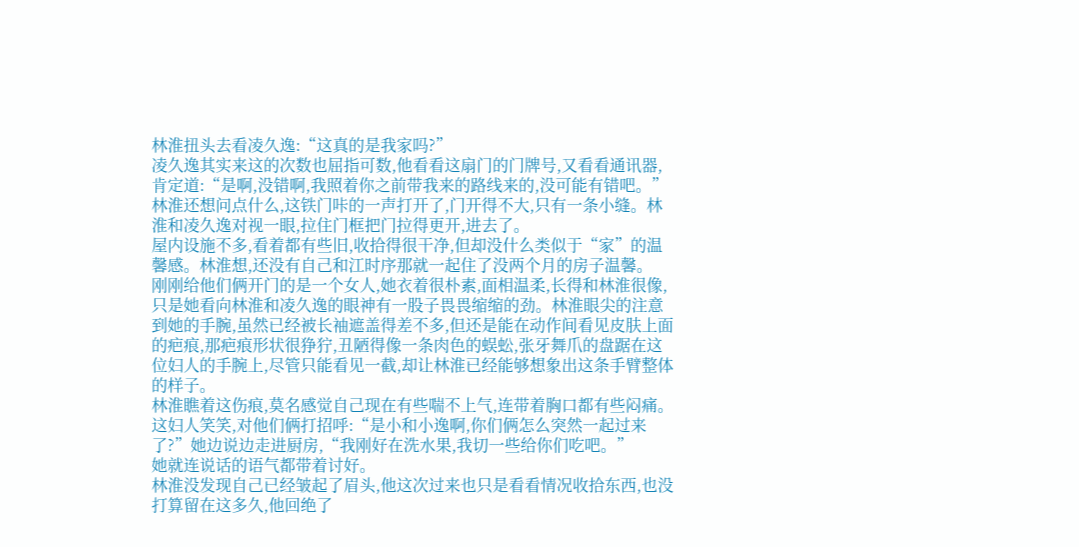林淮扭头去看凌久逸:“这真的是我家吗?”
凌久逸其实来这的次数也屈指可数,他看看这扇门的门牌号,又看看通讯器,肯定道:“是啊,没错啊,我照着你之前带我来的路线来的,没可能有错吧。”
林淮还想问点什么,这铁门咔的一声打开了,门开得不大,只有一条小缝。林淮和凌久逸对视一眼,拉住门框把门拉得更开,进去了。
屋内设施不多,看着都有些旧,收拾得很干净,但却没什么类似于“家”的温馨感。林淮想,还没有自己和江时序那就一起住了没两个月的房子温馨。
刚刚给他们俩开门的是一个女人,她衣着很朴素,面相温柔,长得和林淮很像,只是她看向林淮和凌久逸的眼神有一股子畏畏缩缩的劲。林淮眼尖的注意到她的手腕,虽然已经被长袖遮盖得差不多,但还是能在动作间看见皮肤上面的疤痕,那疤痕形状很狰狞,丑陋得像一条肉色的蜈蚣,张牙舞爪的盘踞在这位妇人的手腕上,尽管只能看见一截,却让林淮已经能够想象出这条手臂整体的样子。
林淮瞧着这伤痕,莫名感觉自己现在有些喘不上气,连带着胸口都有些闷痛。
这妇人笑笑,对他们俩打招呼:“是小和小逸啊,你们俩怎么突然一起过来了?”她边说边走进厨房,“我刚好在洗水果,我切一些给你们吃吧。”
她就连说话的语气都带着讨好。
林淮没发现自己已经皱起了眉头,他这次过来也只是看看情况收拾东西,也没打算留在这多久,他回绝了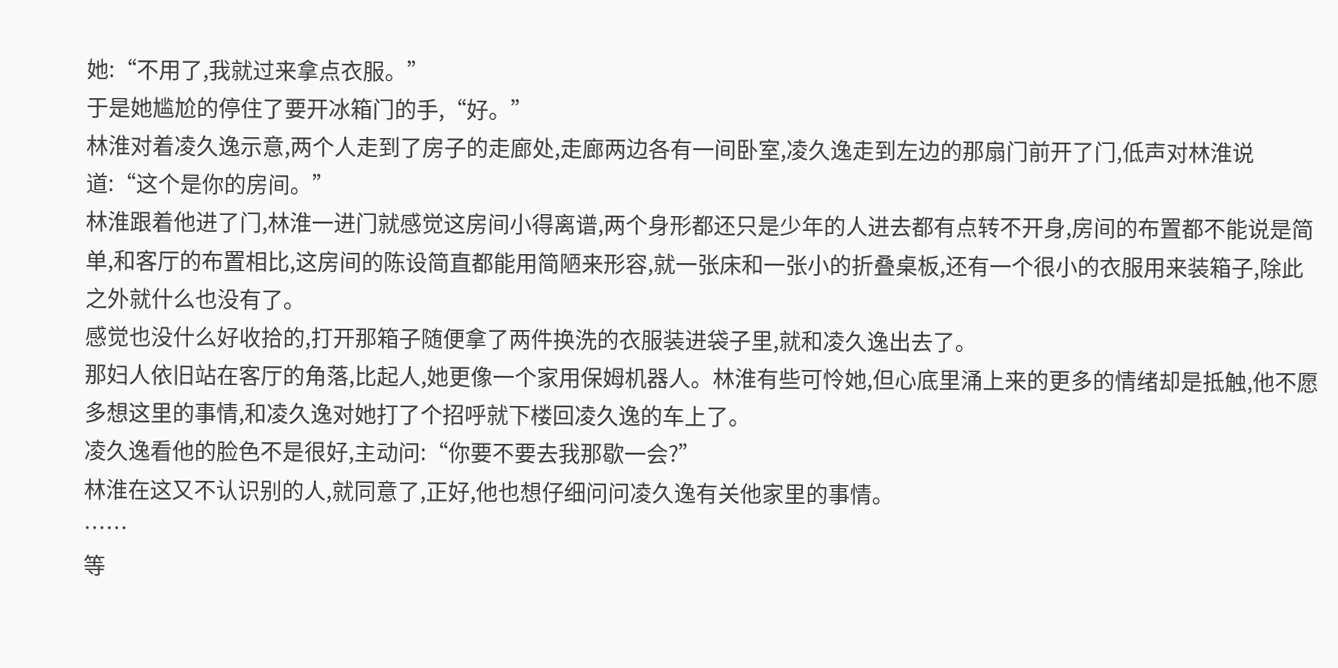她:“不用了,我就过来拿点衣服。”
于是她尴尬的停住了要开冰箱门的手,“好。”
林淮对着凌久逸示意,两个人走到了房子的走廊处,走廊两边各有一间卧室,凌久逸走到左边的那扇门前开了门,低声对林淮说道:“这个是你的房间。”
林淮跟着他进了门,林淮一进门就感觉这房间小得离谱,两个身形都还只是少年的人进去都有点转不开身,房间的布置都不能说是简单,和客厅的布置相比,这房间的陈设简直都能用简陋来形容,就一张床和一张小的折叠桌板,还有一个很小的衣服用来装箱子,除此之外就什么也没有了。
感觉也没什么好收拾的,打开那箱子随便拿了两件换洗的衣服装进袋子里,就和凌久逸出去了。
那妇人依旧站在客厅的角落,比起人,她更像一个家用保姆机器人。林淮有些可怜她,但心底里涌上来的更多的情绪却是抵触,他不愿多想这里的事情,和凌久逸对她打了个招呼就下楼回凌久逸的车上了。
凌久逸看他的脸色不是很好,主动问:“你要不要去我那歇一会?”
林淮在这又不认识别的人,就同意了,正好,他也想仔细问问凌久逸有关他家里的事情。
……
等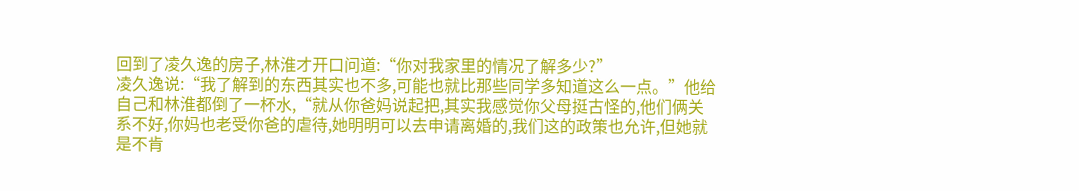回到了凌久逸的房子,林淮才开口问道:“你对我家里的情况了解多少?”
凌久逸说:“我了解到的东西其实也不多,可能也就比那些同学多知道这么一点。”他给自己和林淮都倒了一杯水,“就从你爸妈说起把,其实我感觉你父母挺古怪的,他们俩关系不好,你妈也老受你爸的虐待,她明明可以去申请离婚的,我们这的政策也允许,但她就是不肯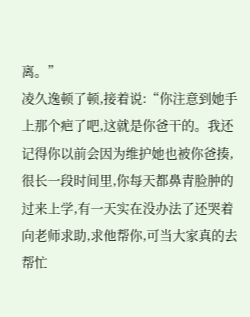离。”
凌久逸顿了顿,接着说:“你注意到她手上那个疤了吧,这就是你爸干的。我还记得你以前会因为维护她也被你爸揍,很长一段时间里,你每天都鼻青脸肿的过来上学,有一天实在没办法了还哭着向老师求助,求他帮你,可当大家真的去帮忙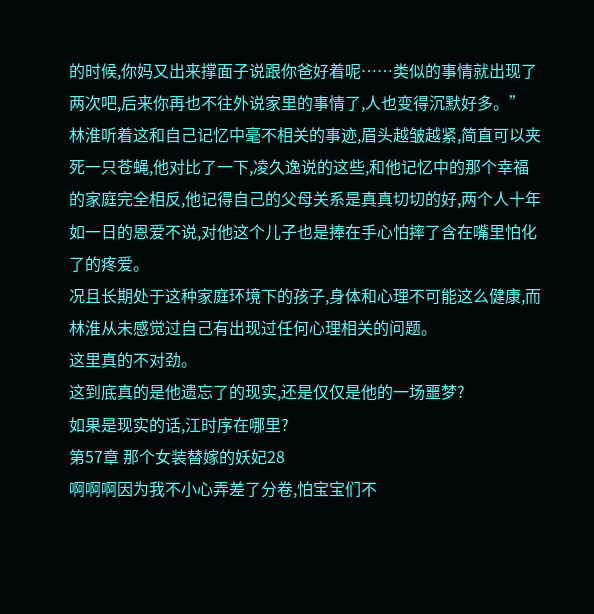的时候,你妈又出来撑面子说跟你爸好着呢……类似的事情就出现了两次吧,后来你再也不往外说家里的事情了,人也变得沉默好多。”
林淮听着这和自己记忆中毫不相关的事迹,眉头越皱越紧,简直可以夹死一只苍蝇,他对比了一下,凌久逸说的这些,和他记忆中的那个幸福的家庭完全相反,他记得自己的父母关系是真真切切的好,两个人十年如一日的恩爱不说,对他这个儿子也是捧在手心怕摔了含在嘴里怕化了的疼爱。
况且长期处于这种家庭环境下的孩子,身体和心理不可能这么健康,而林淮从未感觉过自己有出现过任何心理相关的问题。
这里真的不对劲。
这到底真的是他遗忘了的现实,还是仅仅是他的一场噩梦?
如果是现实的话,江时序在哪里?
第57章 那个女装替嫁的妖妃28
啊啊啊因为我不小心弄差了分卷,怕宝宝们不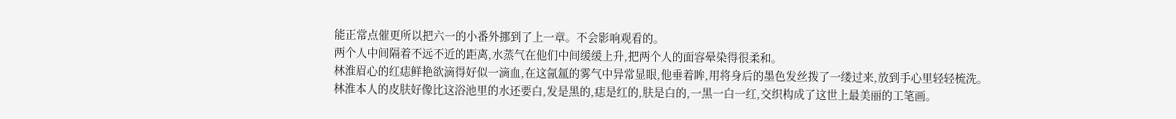能正常点催更所以把六一的小番外挪到了上一章。不会影响观看的。
两个人中间隔着不远不近的距离,水蒸气在他们中间缓缓上升,把两个人的面容晕染得很柔和。
林淮眉心的红痣鲜艳欲滴得好似一滴血,在这氤氲的雾气中异常显眼,他垂着眸,用将身后的墨色发丝拨了一缕过来,放到手心里轻轻梳洗。
林淮本人的皮肤好像比这浴池里的水还要白,发是黑的,痣是红的,肤是白的,一黑一白一红,交织构成了这世上最美丽的工笔画。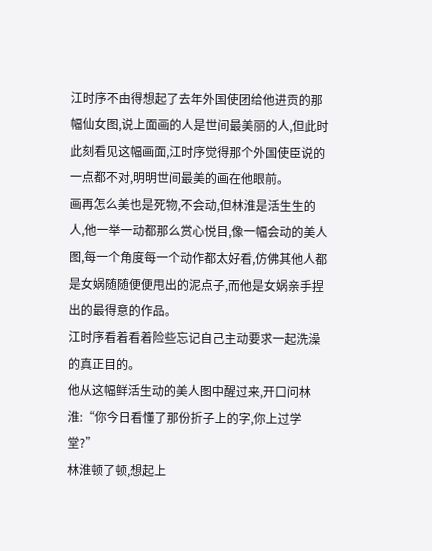江时序不由得想起了去年外国使团给他进贡的那幅仙女图,说上面画的人是世间最美丽的人,但此时此刻看见这幅画面,江时序觉得那个外国使臣说的一点都不对,明明世间最美的画在他眼前。
画再怎么美也是死物,不会动,但林淮是活生生的人,他一举一动都那么赏心悦目,像一幅会动的美人图,每一个角度每一个动作都太好看,仿佛其他人都是女娲随随便便甩出的泥点子,而他是女娲亲手捏出的最得意的作品。
江时序看着看着险些忘记自己主动要求一起洗澡的真正目的。
他从这幅鲜活生动的美人图中醒过来,开口问林淮:“你今日看懂了那份折子上的字,你上过学堂?”
林淮顿了顿,想起上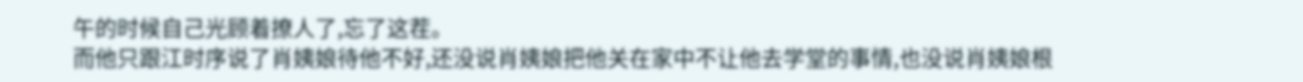午的时候自己光顾着撩人了,忘了这茬。
而他只跟江时序说了肖姨娘待他不好,还没说肖姨娘把他关在家中不让他去学堂的事情,也没说肖姨娘根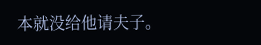本就没给他请夫子。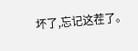坏了,忘记这茬了。